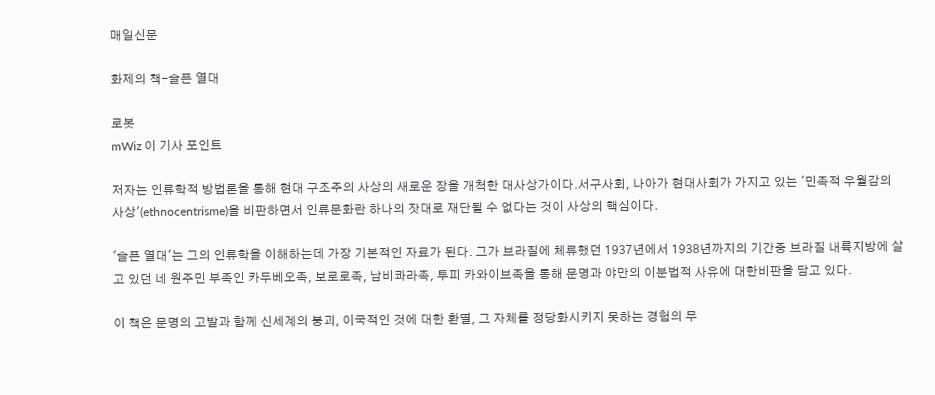매일신문

화제의 책-슬픈 열대

로봇
mWiz 이 기사 포인트

저자는 인류학적 방법론을 통해 현대 구조주의 사상의 새로운 장을 개척한 대사상가이다.서구사회, 나아가 현대사회가 가지고 있는 '민족적 우월감의 사상'(ethnocentrisme)을 비판하면서 인류문화란 하나의 잣대로 재단될 수 없다는 것이 사상의 핵심이다.

'슬픈 열대'는 그의 인류학을 이해하는데 가장 기본적인 자료가 된다. 그가 브라질에 체류했던 1937년에서 1938년까지의 기간중 브라질 내륙지방에 살고 있던 네 원주민 부족인 카두베오족, 보로로족, 남비콰라족, 투피 카와이브족을 통해 문명과 야만의 이분법적 사유에 대한비판을 담고 있다.

이 책은 문명의 고발과 함께 신세계의 붕괴, 이국적인 것에 대한 환멸, 그 자체를 정당화시키지 못하는 경험의 무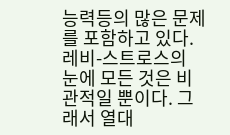능력등의 많은 문제를 포함하고 있다. 레비-스트로스의 눈에 모든 것은 비관적일 뿐이다. 그래서 열대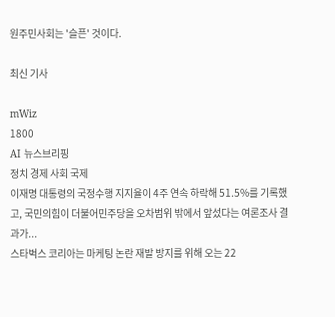원주민사회는 '슬픈' 것이다.

최신 기사

mWiz
1800
AI 뉴스브리핑
정치 경제 사회 국제
이재명 대통령의 국정수행 지지율이 4주 연속 하락해 51.5%를 기록했고, 국민의힘이 더불어민주당을 오차범위 밖에서 앞섰다는 여론조사 결과가...
스타벅스 코리아는 마케팅 논란 재발 방지를 위해 오는 22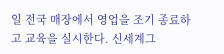일 전국 매장에서 영업을 조기 종료하고 교육을 실시한다. 신세계그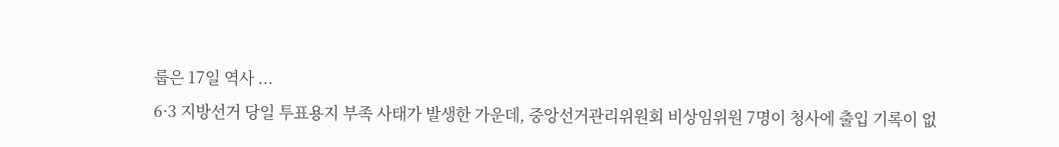룹은 17일 역사 ...
6·3 지방선거 당일 투표용지 부족 사태가 발생한 가운데, 중앙선거관리위원회 비상임위원 7명이 청사에 출입 기록이 없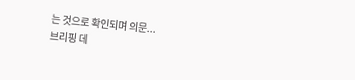는 것으로 확인되며 의문...
브리핑 데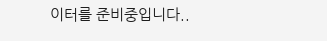이터를 준비중입니다..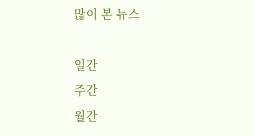많이 본 뉴스

일간
주간
월간